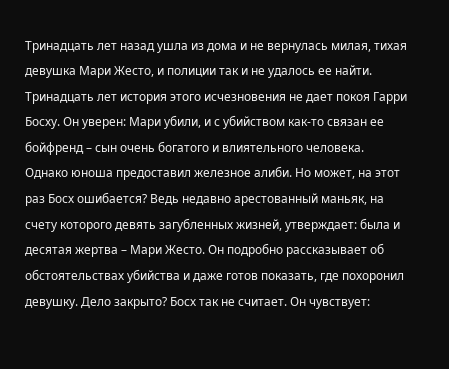Тринадцать лет назад ушла из дома и не вернулась милая, тихая девушка Мари Жесто, и полиции так и не удалось ее найти. Тринадцать лет история этого исчезновения не дает покоя Гарри Босху. Он уверен: Мари убили, и с убийством как-то связан ее бойфренд – сын очень богатого и влиятельного человека. Однако юноша предоставил железное алиби. Но может, на этот раз Босх ошибается? Ведь недавно арестованный маньяк, на счету которого девять загубленных жизней, утверждает: была и десятая жертва – Мари Жесто. Он подробно рассказывает об обстоятельствах убийства и даже готов показать, где похоронил девушку. Дело закрыто? Босх так не считает. Он чувствует: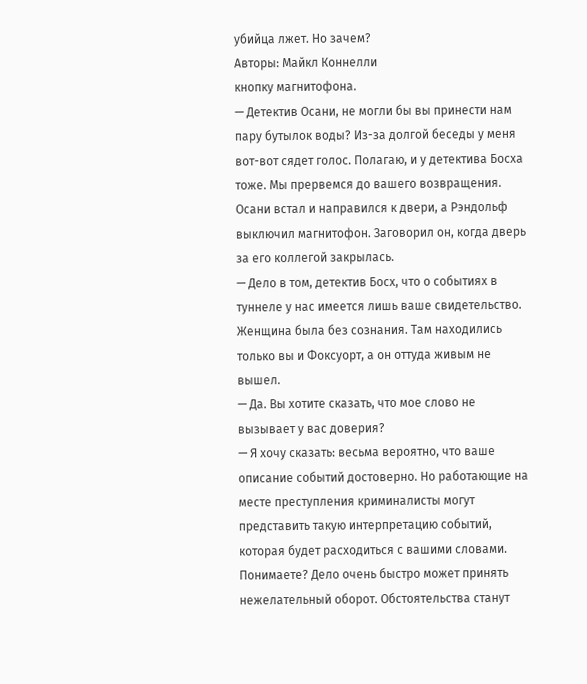убийца лжет. Но зачем?
Авторы: Майкл Коннелли
кнопку магнитофона.
— Детектив Осани, не могли бы вы принести нам пару бутылок воды? Из-за долгой беседы у меня вот-вот сядет голос. Полагаю, и у детектива Босха тоже. Мы прервемся до вашего возвращения.
Осани встал и направился к двери, а Рэндольф выключил магнитофон. Заговорил он, когда дверь за его коллегой закрылась.
— Дело в том, детектив Босх, что о событиях в туннеле у нас имеется лишь ваше свидетельство. Женщина была без сознания. Там находились только вы и Фоксуорт, а он оттуда живым не вышел.
— Да. Вы хотите сказать, что мое слово не вызывает у вас доверия?
— Я хочу сказать: весьма вероятно, что ваше описание событий достоверно. Но работающие на месте преступления криминалисты могут представить такую интерпретацию событий, которая будет расходиться с вашими словами. Понимаете? Дело очень быстро может принять нежелательный оборот. Обстоятельства станут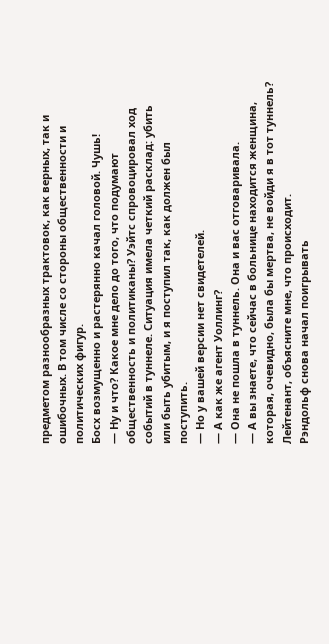предметом разнообразных трактовок, как верных, так и ошибочных. В том числе со стороны общественности и политических фигур.
Босх возмущенно и растерянно качал головой. Чушь!
— Ну и что? Какое мне дело до того, что подумают общественность и политиканы? Уэйтс спровоцировал ход событий в туннеле. Ситуация имела четкий расклад: убить или быть убитым, и я поступил так, как должен был поступить.
— Но у вашей версии нет свидетелей.
— А как же агент Уоллинг?
— Она не пошла в туннель. Она и вас отговаривала.
— А вы знаете, что сейчас в больнице находится женщина, которая, очевидно, была бы мертва, не войди я в тот туннель? Лейтенант, объясните мне, что происходит.
Рэндольф снова начал поигрывать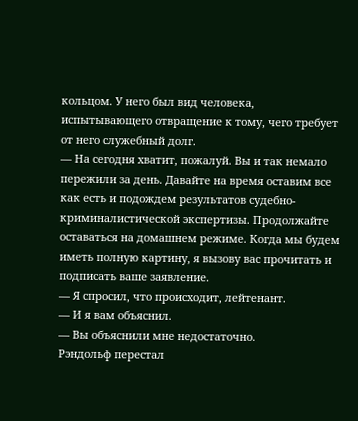кольцом. У него был вид человека, испытывающего отвращение к тому, чего требует от него служебный долг.
— На сегодня хватит, пожалуй. Вы и так немало пережили за день. Давайте на время оставим все как есть и подождем результатов судебно-криминалистической экспертизы. Продолжайте оставаться на домашнем режиме. Когда мы будем иметь полную картину, я вызову вас прочитать и подписать ваше заявление.
— Я спросил, что происходит, лейтенант.
— И я вам объяснил.
— Вы объяснили мне недостаточно.
Рэндольф перестал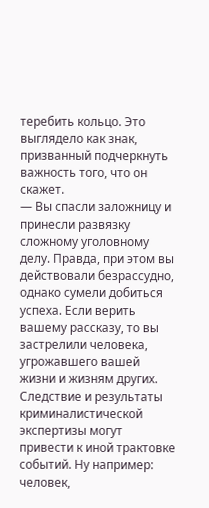теребить кольцо. Это выглядело как знак, призванный подчеркнуть важность того, что он скажет.
— Вы спасли заложницу и принесли развязку сложному уголовному делу. Правда, при этом вы действовали безрассудно, однако сумели добиться успеха. Если верить вашему рассказу, то вы застрелили человека, угрожавшего вашей жизни и жизням других. Следствие и результаты криминалистической экспертизы могут привести к иной трактовке событий. Ну например: человек,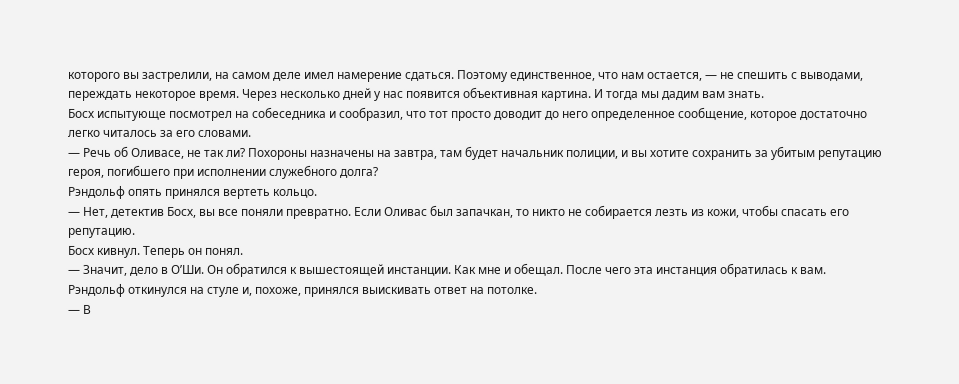которого вы застрелили, на самом деле имел намерение сдаться. Поэтому единственное, что нам остается, — не спешить с выводами, переждать некоторое время. Через несколько дней у нас появится объективная картина. И тогда мы дадим вам знать.
Босх испытующе посмотрел на собеседника и сообразил, что тот просто доводит до него определенное сообщение, которое достаточно легко читалось за его словами.
— Речь об Оливасе, не так ли? Похороны назначены на завтра, там будет начальник полиции, и вы хотите сохранить за убитым репутацию героя, погибшего при исполнении служебного долга?
Рэндольф опять принялся вертеть кольцо.
— Нет, детектив Босх, вы все поняли превратно. Если Оливас был запачкан, то никто не собирается лезть из кожи, чтобы спасать его репутацию.
Босх кивнул. Теперь он понял.
— Значит, дело в О’Ши. Он обратился к вышестоящей инстанции. Как мне и обещал. После чего эта инстанция обратилась к вам.
Рэндольф откинулся на стуле и, похоже, принялся выискивать ответ на потолке.
— В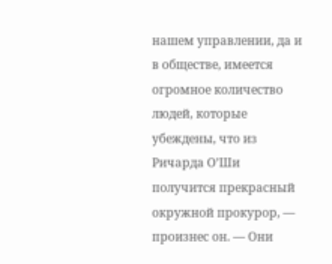нашем управлении, да и в обществе, имеется огромное количество людей, которые убеждены, что из Ричарда О’Ши получится прекрасный окружной прокурор, — произнес он. — Они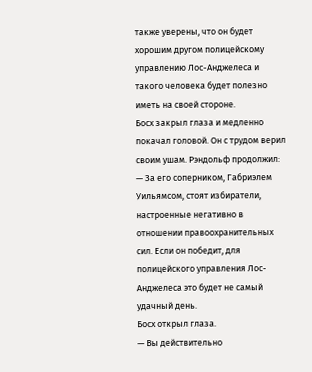также уверены, что он будет хорошим другом полицейскому управлению Лос-Анджелеса и такого человека будет полезно иметь на своей стороне.
Босх закрыл глаза и медленно покачал головой. Он с трудом верил своим ушам. Рэндольф продолжил:
— За его соперником, Габриэлем Уильямсом, стоят избиратели, настроенные негативно в отношении правоохранительных сил. Если он победит, для полицейского управления Лос-Анджелеса это будет не самый удачный день.
Босх открыл глаза.
— Вы действительно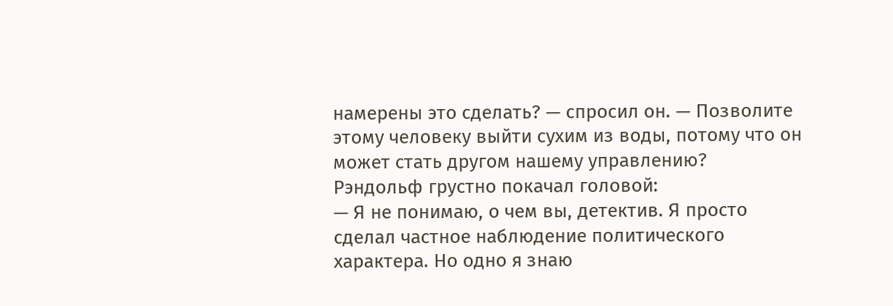намерены это сделать? — спросил он. — Позволите этому человеку выйти сухим из воды, потому что он может стать другом нашему управлению?
Рэндольф грустно покачал головой:
— Я не понимаю, о чем вы, детектив. Я просто сделал частное наблюдение политического характера. Но одно я знаю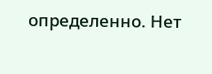определенно. Нет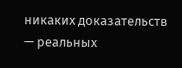никаких доказательств — реальных